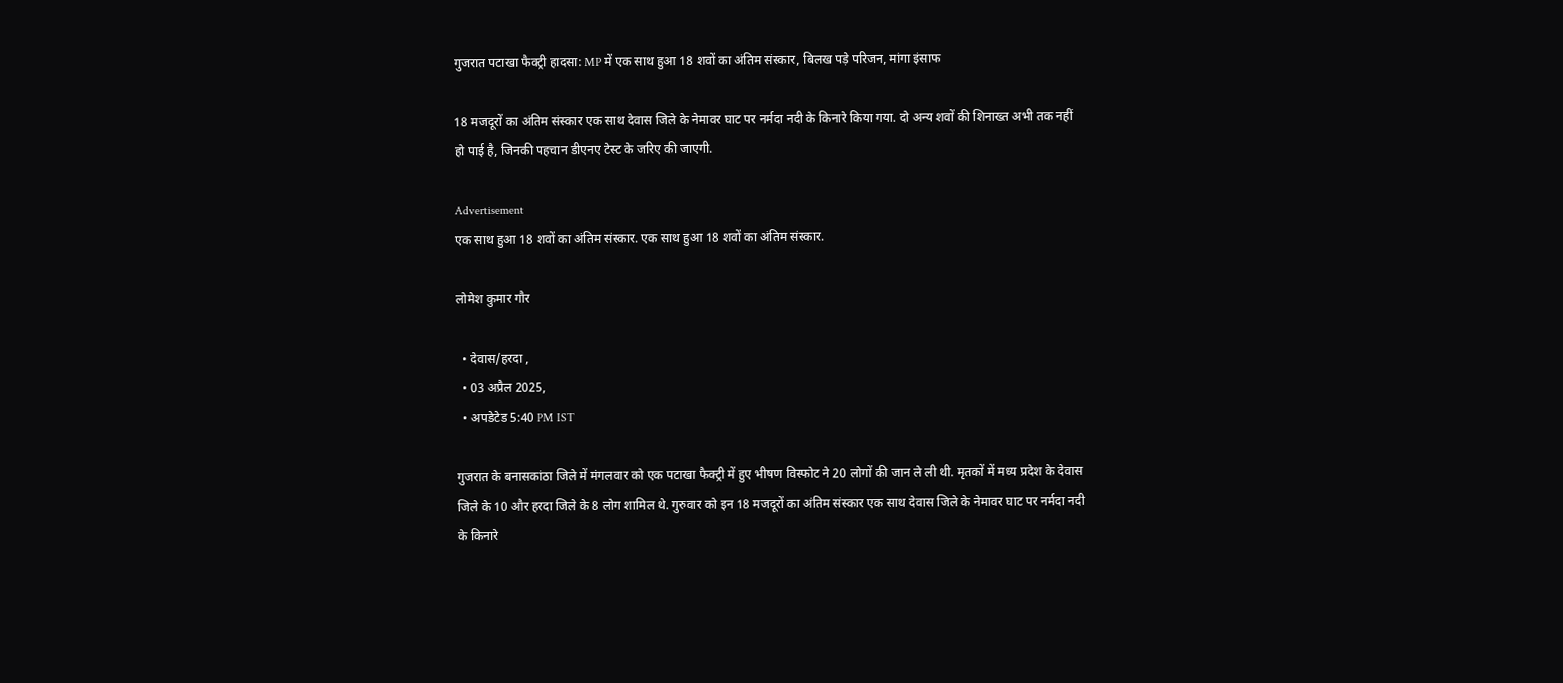गुजरात पटाखा फैक्ट्री हादसा: MP में एक साथ हुआ 18 शवों का अंतिम संस्कार, बिलख पड़े परिजन, मांगा इंसाफ

18 मजदूरों का अंतिम संस्कार एक साथ देवास जिले के नेमावर घाट पर नर्मदा नदी के किनारे किया गया. दो अन्य शवों की शिनाख्त अभी तक नहीं हो पाई है, जिनकी पहचान डीएनए टेस्ट के जरिए की जाएगी.

Advertisement
एक साथ हुआ 18 शवों का अंतिम संस्कार. एक साथ हुआ 18 शवों का अंतिम संस्कार.

लोमेश कुमार गौर

  • देवास/हरदा ,
  • 03 अप्रैल 2025,
  • अपडेटेड 5:40 PM IST

गुजरात के बनासकांठा जिले में मंगलवार को एक पटाखा फैक्ट्री में हुए भीषण विस्फोट ने 20 लोगों की जान ले ली थी. मृतकों में मध्य प्रदेश के देवास जिले के 10 और हरदा जिले के 8 लोग शामिल थे. गुरुवार को इन 18 मजदूरों का अंतिम संस्कार एक साथ देवास जिले के नेमावर घाट पर नर्मदा नदी के किनारे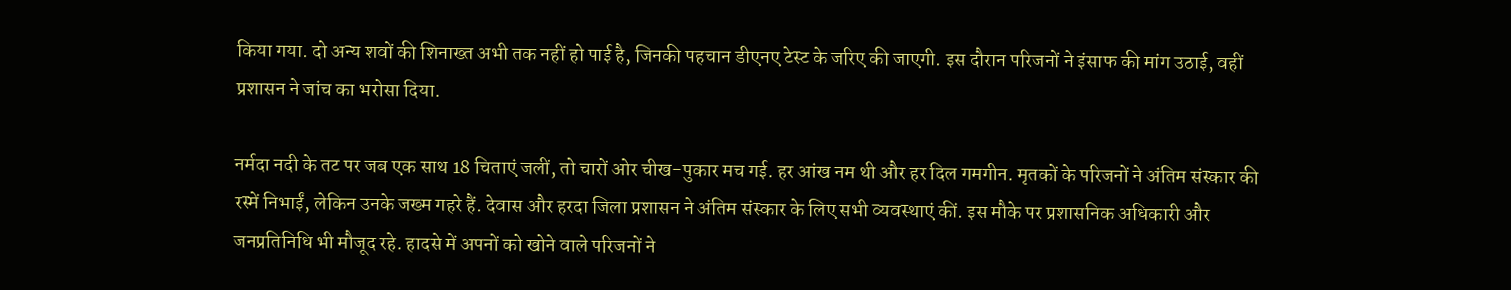किया गया. दो अन्य शवों की शिनाख्त अभी तक नहीं हो पाई है, जिनकी पहचान डीएनए टेस्ट के जरिए की जाएगी. इस दौरान परिजनों ने इंसाफ की मांग उठाई, वहीं प्रशासन ने जांच का भरोसा दिया.

नर्मदा नदी के तट पर जब एक साथ 18 चिताएं जलीं, तो चारों ओर चीख-पुकार मच गई. हर आंख नम थी और हर दिल गमगीन. मृतकों के परिजनों ने अंतिम संस्कार की रस्में निभाईं, लेकिन उनके जख्म गहरे हैं. देवास और हरदा जिला प्रशासन ने अंतिम संस्कार के लिए सभी व्यवस्थाएं कीं. इस मौके पर प्रशासनिक अधिकारी और जनप्रतिनिधि भी मौजूद रहे. हादसे में अपनों को खोने वाले परिजनों ने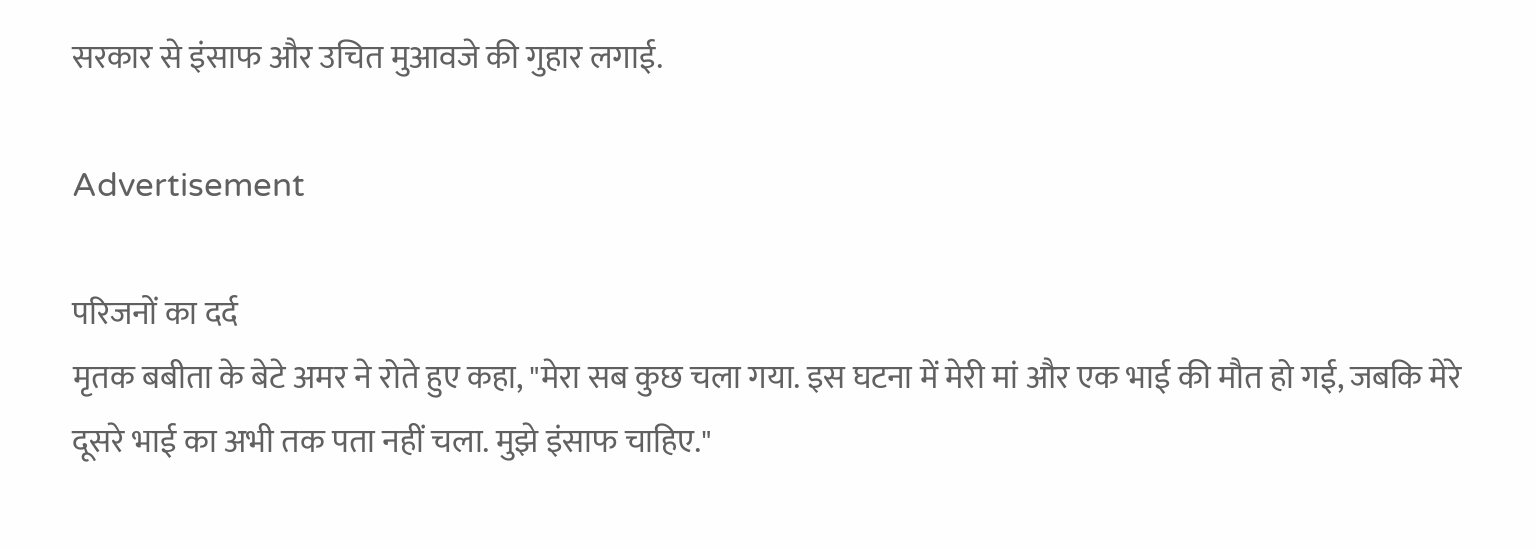सरकार से इंसाफ और उचित मुआवजे की गुहार लगाई.

Advertisement

परिजनों का दर्द
मृतक बबीता के बेटे अमर ने रोते हुए कहा, "मेरा सब कुछ चला गया. इस घटना में मेरी मां और एक भाई की मौत हो गई, जबकि मेरे दूसरे भाई का अभी तक पता नहीं चला. मुझे इंसाफ चाहिए."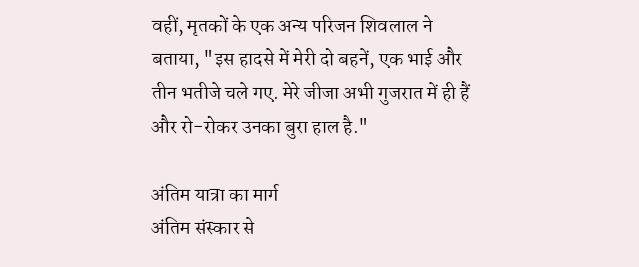वहीं, मृतकों के एक अन्य परिजन शिवलाल ने बताया, "इस हादसे में मेरी दो बहनें, एक भाई और तीन भतीजे चले गए. मेरे जीजा अभी गुजरात में ही हैं और रो-रोकर उनका बुरा हाल है."

अंतिम यात्रा का मार्ग
अंतिम संस्कार से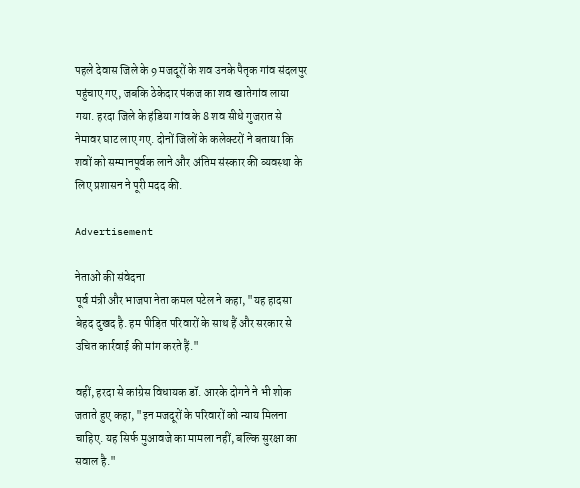पहले देवास जिले के 9 मजदूरों के शव उनके पैतृक गांव संदलपुर पहुंचाए गए, जबकि ठेकेदार पंकज का शव खातेगांव लाया गया. हरदा जिले के हंडिया गांव के 8 शव सीधे गुजरात से नेमावर घाट लाए गए. दोनों जिलों के कलेक्टरों ने बताया कि शवों को सम्मानपूर्वक लाने और अंतिम संस्कार की व्यवस्था के लिए प्रशासन ने पूरी मदद की.

Advertisement

नेताओं की संवेदना
पूर्व मंत्री और भाजपा नेता कमल पटेल ने कहा, "यह हादसा बेहद दुखद है. हम पीड़ित परिवारों के साथ हैं और सरकार से उचित कार्रवाई की मांग करते हैं."

वहीं, हरदा से कांग्रेस विधायक डॉ. आरके दोगने ने भी शोक जताते हुए कहा, "इन मजदूरों के परिवारों को न्याय मिलना चाहिए. यह सिर्फ मुआवजे का मामला नहीं, बल्कि सुरक्षा का सवाल है."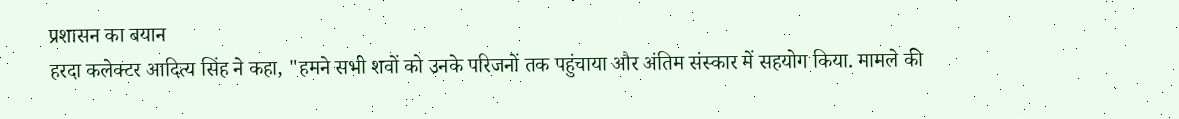प्रशासन का बयान
हरदा कलेक्टर आदित्य सिंह ने कहा, "हमने सभी शवों को उनके परिजनों तक पहुंचाया और अंतिम संस्कार में सहयोग किया. मामले की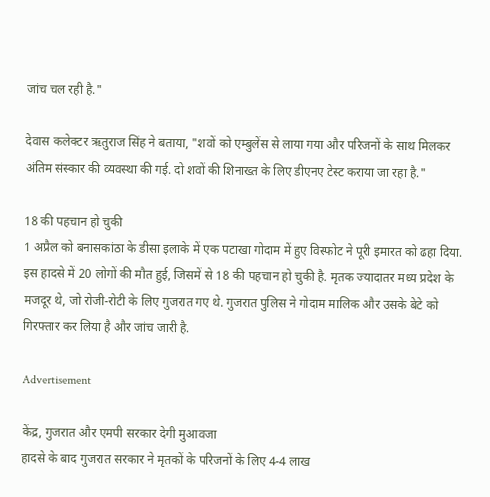जांच चल रही है."

देवास कलेक्टर ऋतुराज सिंह ने बताया, "शवों को एम्बुलेंस से लाया गया और परिजनों के साथ मिलकर अंतिम संस्कार की व्यवस्था की गई. दो शवों की शिनाख्त के लिए डीएनए टेस्ट कराया जा रहा है."

18 की पहचान हो चुकी
1 अप्रैल को बनासकांठा के डीसा इलाके में एक पटाखा गोदाम में हुए विस्फोट ने पूरी इमारत को ढहा दिया. इस हादसे में 20 लोगों की मौत हुई, जिसमें से 18 की पहचान हो चुकी है. मृतक ज्यादातर मध्य प्रदेश के मजदूर थे, जो रोजी-रोटी के लिए गुजरात गए थे. गुजरात पुलिस ने गोदाम मालिक और उसके बेटे को गिरफ्तार कर लिया है और जांच जारी है.

Advertisement

केंद्र, गुजरात और एमपी सरकार देगी मुआवजा
हादसे के बाद गुजरात सरकार ने मृतकों के परिजनों के लिए 4-4 लाख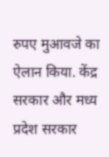रुपए मुआवजे का ऐलान किया. केंद्र सरकार और मध्य प्रदेश सरकार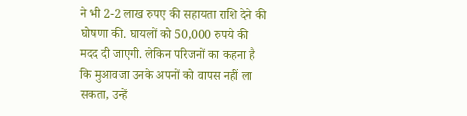ने भी 2-2 लाख रुपए की सहायता राशि देने की घोषणा की. घायलों को 50,000 रुपये की मदद दी जाएगी. लेकिन परिजनों का कहना है कि मुआवजा उनके अपनों को वापस नहीं ला सकता, उन्हें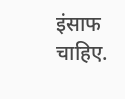इंसाफ चाहिए.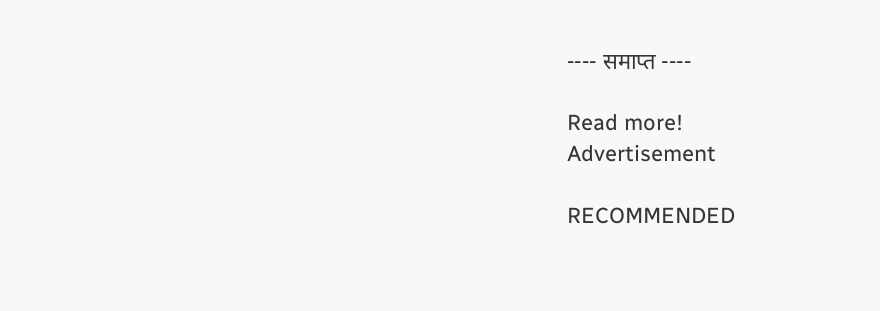---- समाप्त ----

Read more!
Advertisement

RECOMMENDED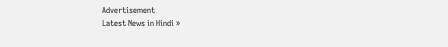Advertisement
Latest News in Hindi »